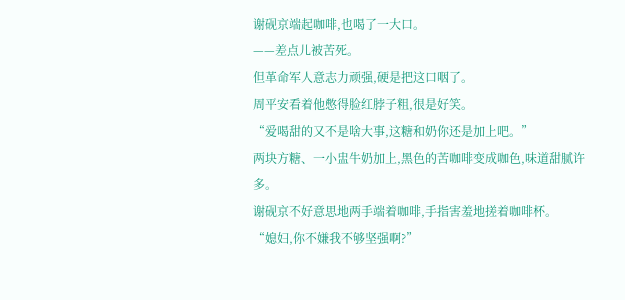谢砚京端起咖啡,也喝了一大口。
——差点儿被苦死。
但革命军人意志力顽强,硬是把这口咽了。
周平安看着他憋得脸红脖子粗,很是好笑。
“爱喝甜的又不是啥大事,这糖和奶你还是加上吧。”
两块方糖、一小盅牛奶加上,黑色的苦咖啡变成咖色,味道甜腻许多。
谢砚京不好意思地两手端着咖啡,手指害羞地搓着咖啡杯。
“媳妇,你不嫌我不够坚强啊?”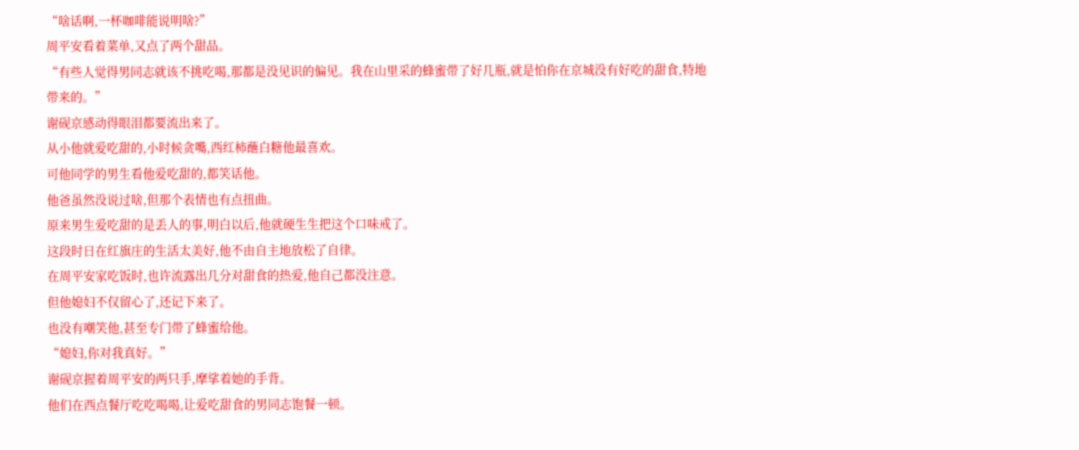“啥话啊,一杯咖啡能说明啥?”
周平安看着菜单,又点了两个甜品。
“有些人觉得男同志就该不挑吃喝,那都是没见识的偏见。我在山里采的蜂蜜带了好几瓶,就是怕你在京城没有好吃的甜食,特地带来的。”
谢砚京感动得眼泪都要流出来了。
从小他就爱吃甜的,小时候贪嘴,西红柿蘸白糖他最喜欢。
可他同学的男生看他爱吃甜的,都笑话他。
他爸虽然没说过啥,但那个表情也有点扭曲。
原来男生爱吃甜的是丢人的事,明白以后,他就硬生生把这个口味戒了。
这段时日在红旗庄的生活太美好,他不由自主地放松了自律。
在周平安家吃饭时,也许流露出几分对甜食的热爱,他自己都没注意。
但他媳妇不仅留心了,还记下来了。
也没有嘲笑他,甚至专门带了蜂蜜给他。
“媳妇,你对我真好。”
谢砚京握着周平安的两只手,摩挲着她的手背。
他们在西点餐厅吃吃喝喝,让爱吃甜食的男同志饱餐一顿。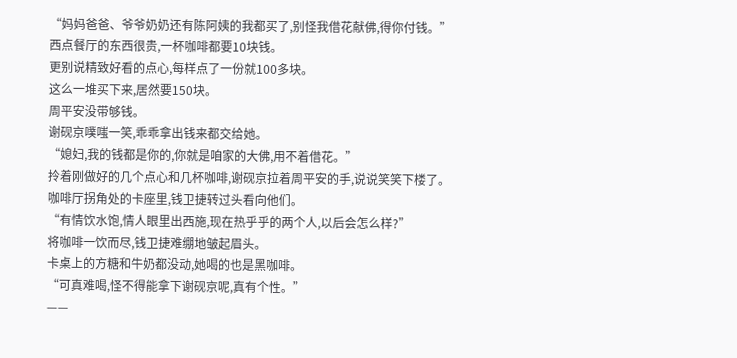“妈妈爸爸、爷爷奶奶还有陈阿姨的我都买了,别怪我借花献佛,得你付钱。”
西点餐厅的东西很贵,一杯咖啡都要10块钱。
更别说精致好看的点心,每样点了一份就100多块。
这么一堆买下来,居然要150块。
周平安没带够钱。
谢砚京噗嗤一笑,乖乖拿出钱来都交给她。
“媳妇,我的钱都是你的,你就是咱家的大佛,用不着借花。”
拎着刚做好的几个点心和几杯咖啡,谢砚京拉着周平安的手,说说笑笑下楼了。
咖啡厅拐角处的卡座里,钱卫捷转过头看向他们。
“有情饮水饱,情人眼里出西施,现在热乎乎的两个人,以后会怎么样?”
将咖啡一饮而尽,钱卫捷难绷地皱起眉头。
卡桌上的方糖和牛奶都没动,她喝的也是黑咖啡。
“可真难喝,怪不得能拿下谢砚京呢,真有个性。”
——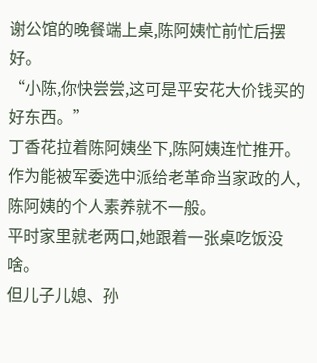谢公馆的晚餐端上桌,陈阿姨忙前忙后摆好。
“小陈,你快尝尝,这可是平安花大价钱买的好东西。”
丁香花拉着陈阿姨坐下,陈阿姨连忙推开。
作为能被军委选中派给老革命当家政的人,陈阿姨的个人素养就不一般。
平时家里就老两口,她跟着一张桌吃饭没啥。
但儿子儿媳、孙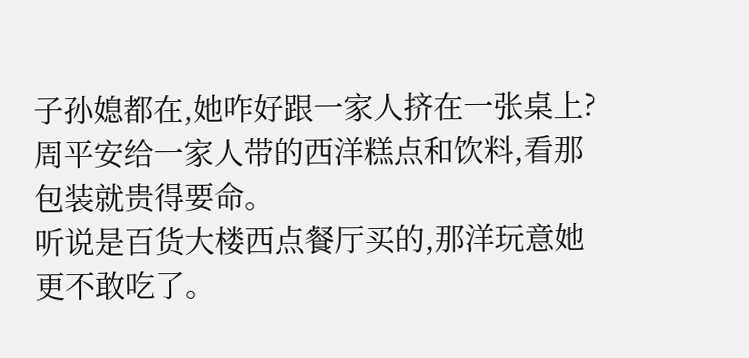子孙媳都在,她咋好跟一家人挤在一张桌上?
周平安给一家人带的西洋糕点和饮料,看那包装就贵得要命。
听说是百货大楼西点餐厅买的,那洋玩意她更不敢吃了。